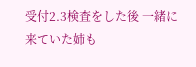受付2.3検査をした後 一緒に来ていた姉も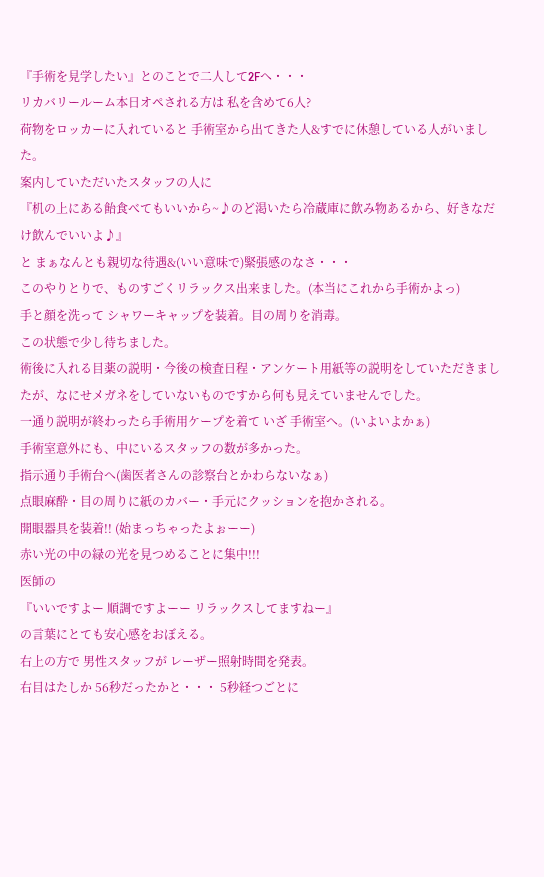『手術を見学したい』とのことで二人して2Fへ・・・
リカバリールーム本日オペされる方は 私を含めて6人?
荷物をロッカーに入れていると 手術室から出てきた人&すでに休憩している人がいました。
案内していただいたスタッフの人に
『机の上にある飴食べてもいいから~♪のど渇いたら冷蔵庫に飲み物あるから、好きなだけ飲んでいいよ♪』
と まぁなんとも親切な待遇&(いい意味で)緊張感のなさ・・・
このやりとりで、ものすごくリラックス出来ました。(本当にこれから手術かよっ)
手と顔を洗って シャワーキャップを装着。目の周りを消毒。
この状態で少し待ちました。
術後に入れる目薬の説明・今後の検査日程・アンケート用紙等の説明をしていただきましたが、なにせメガネをしていないものですから何も見えていませんでした。
一通り説明が終わったら手術用ケープを着て いざ 手術室へ。(いよいよかぁ)
手術室意外にも、中にいるスタッフの数が多かった。
指示通り手術台へ(歯医者さんの診察台とかわらないなぁ)
点眼麻酔・目の周りに紙のカバー・手元にクッションを抱かされる。
開眼器具を装着!! (始まっちゃったよぉーー)
赤い光の中の緑の光を見つめることに集中!!!
医師の
『いいですよー 順調ですよーー リラックスしてますねー』
の言葉にとても安心感をおぼえる。
右上の方で 男性スタッフが レーザー照射時間を発表。
右目はたしか 56秒だったかと・・・ 5秒経つごとに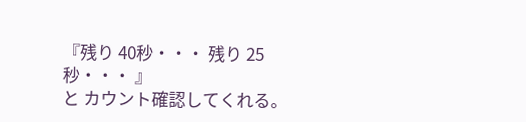『残り 40秒・・・ 残り 25秒・・・ 』
と カウント確認してくれる。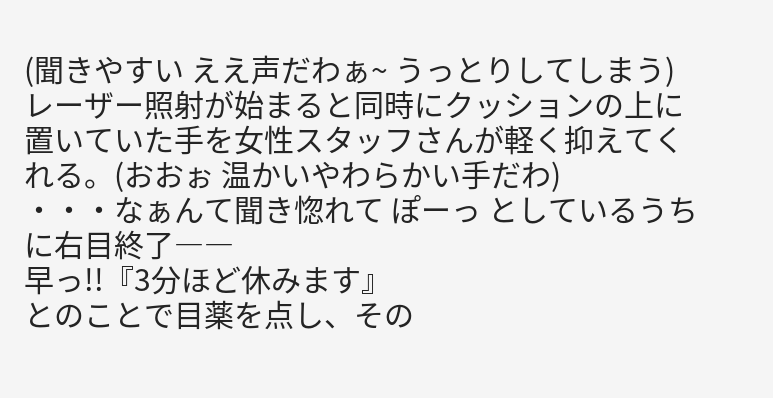(聞きやすい ええ声だわぁ~ うっとりしてしまう)
レーザー照射が始まると同時にクッションの上に置いていた手を女性スタッフさんが軽く抑えてくれる。(おおぉ 温かいやわらかい手だわ)
・・・なぁんて聞き惚れて ぽーっ としているうちに右目終了――
早っ!!『3分ほど休みます』
とのことで目薬を点し、その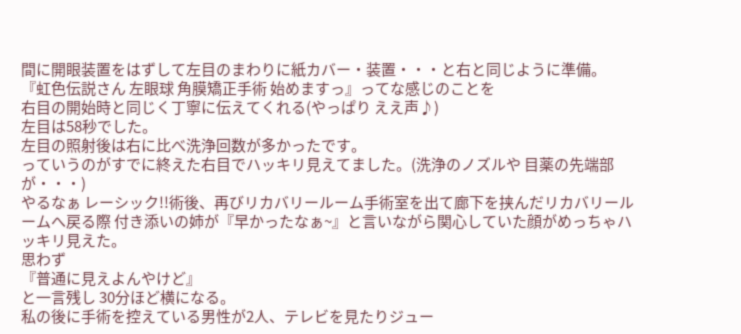間に開眼装置をはずして左目のまわりに紙カバー・装置・・・と右と同じように準備。
『虹色伝説さん 左眼球 角膜矯正手術 始めますっ』ってな感じのことを
右目の開始時と同じく丁寧に伝えてくれる(やっぱり ええ声♪)
左目は58秒でした。
左目の照射後は右に比べ洗浄回数が多かったです。
っていうのがすでに終えた右目でハッキリ見えてました。(洗浄のノズルや 目薬の先端部が・・・)
やるなぁ レーシック!!術後、再びリカバリールーム手術室を出て廊下を挟んだリカバリールームへ戻る際 付き添いの姉が『早かったなぁ~』と言いながら関心していた顔がめっちゃハッキリ見えた。
思わず
『普通に見えよんやけど』
と一言残し 30分ほど横になる。
私の後に手術を控えている男性が2人、テレビを見たりジュー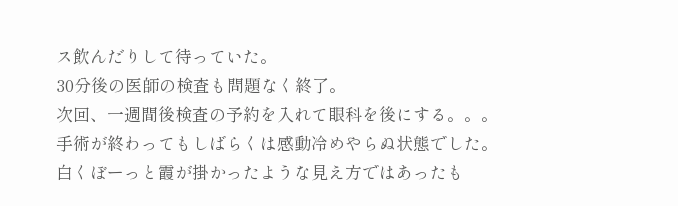ス飲んだりして待っていた。
30分後の医師の検査も問題なく終了。
次回、一週間後検査の予約を入れて眼科を後にする。。。
手術が終わってもしばらくは感動冷めやらぬ状態でした。
白くぼーっと霞が掛かったような見え方ではあったも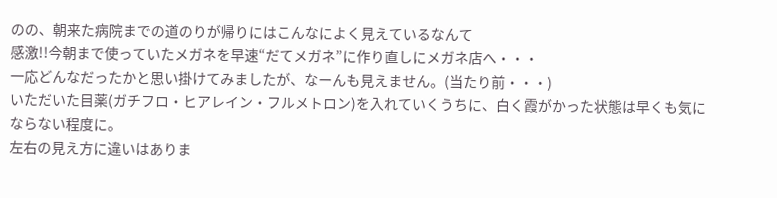のの、朝来た病院までの道のりが帰りにはこんなによく見えているなんて
感激!!今朝まで使っていたメガネを早速“だてメガネ”に作り直しにメガネ店へ・・・
一応どんなだったかと思い掛けてみましたが、なーんも見えません。(当たり前・・・)
いただいた目薬(ガチフロ・ヒアレイン・フルメトロン)を入れていくうちに、白く霞がかった状態は早くも気にならない程度に。
左右の見え方に違いはありま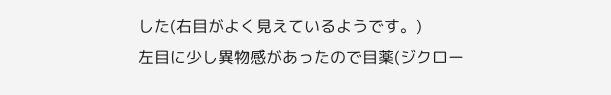した(右目がよく見えているようです。)
左目に少し異物感があったので目薬(ジクロー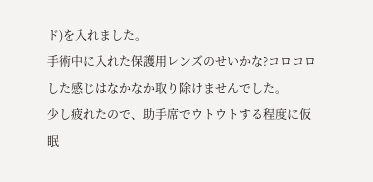ド)を入れました。
手術中に入れた保護用レンズのせいかな?コロコロした感じはなかなか取り除けませんでした。
少し疲れたので、助手席でウトウトする程度に仮眠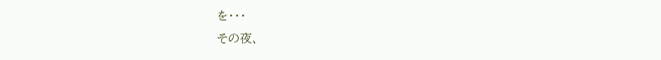を・・・
その夜、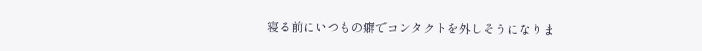寝る前にいつもの癖でコンタクトを外しそうになりま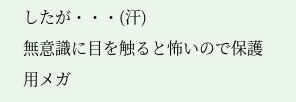したが・・・(汗)
無意識に目を触ると怖いので保護用メガ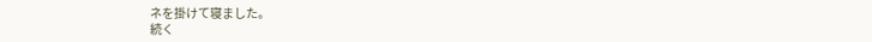ネを掛けて寝ました。
続く